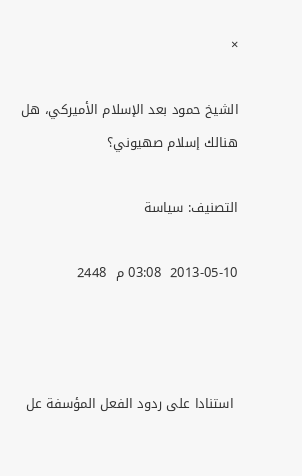×

الشيخ حمود بعد الإسلام الأميركي، هل هنالك إسلام صهيوني؟

التصنيف: سياسة

2013-05-10  03:08 م  2448



 استنادا على ردود الفعل المؤسفة عل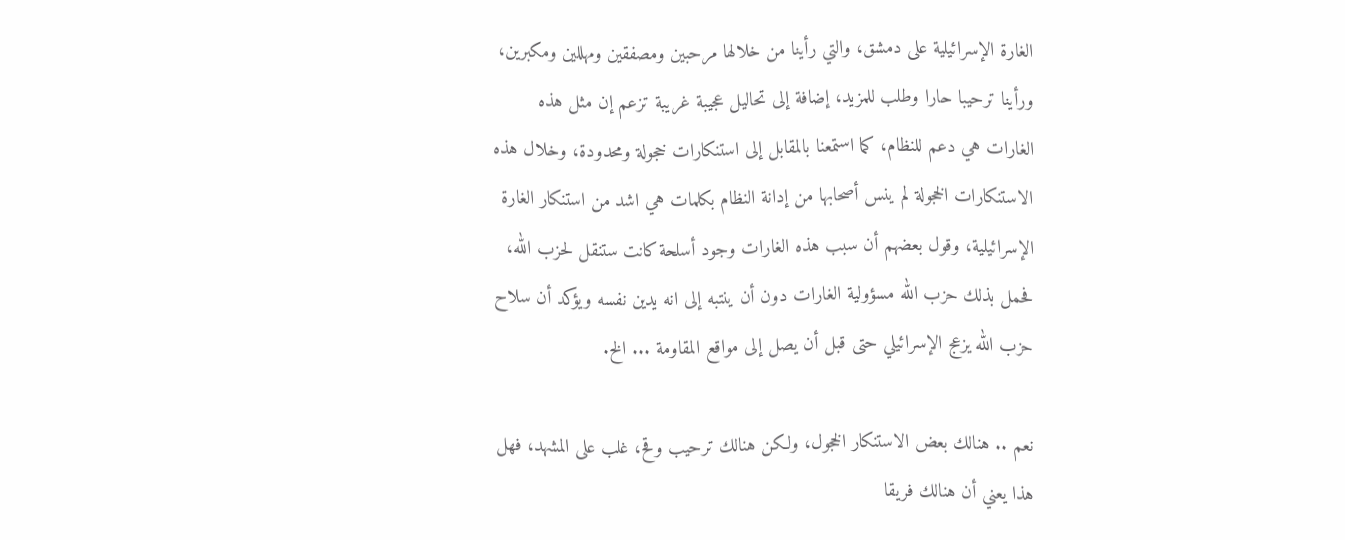الغارة الإسرائيلية على دمشق، والتي رأينا من خلالها مرحبين ومصفقين ومهللين ومكبرين، ورأينا ترحيبا حارا وطلب للمزيد، إضافة إلى تحاليل عجيبة غريبة تزعم إن مثل هذه الغارات هي دعم للنظام، كما استمعنا بالمقابل إلى استنكارات خجولة ومحدودة، وخلال هذه الاستنكارات الخجولة لم ينس أصحابها من إدانة النظام بكلمات هي اشد من استنكار الغارة الإسرائيلية، وقول بعضهم أن سبب هذه الغارات وجود أسلحة كانت ستنقل لحزب الله، فحمل بذلك حزب الله مسؤولية الغارات دون أن ينتبه إلى انه يدين نفسه ويؤكد أن سلاح حزب الله يزعج الإسرائيلي حتى قبل أن يصل إلى مواقع المقاومة ... الخ.

نعم .. هنالك بعض الاستنكار الخجول، ولكن هنالك ترحيب وقح، غلب على المشهد، فهل هذا يعني أن هنالك فريقا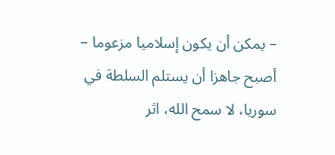– يمكن أن يكون إسلاميا مزعوما – أصبح جاهزا أن يستلم السلطة في سوريا، لا سمح الله، اثر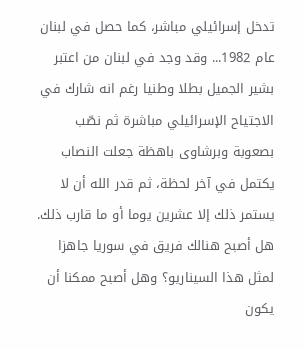تدخل إسرائيلي مباشر، كما حصل في لبنان عام 1982... وقد وجد في لبنان من اعتبر بشير الجميل بطلا وطنيا رغم انه شارك في الاجتياح الإسرائيلي مباشرة ثم نصّب بصعوبة وبرشاوى باهظة جعلت النصاب يكتمل في آخر لحظة، ثم قدر الله أن لا يستمر ذلك إلا عشرين يوما أو ما قارب ذلك.
هل أصبح هنالك فريق في سوريا جاهزا لمثل هذا السيناريو؟ وهل أصبح ممكنا أن يكون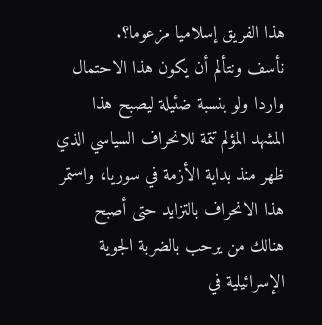هذا الفريق إسلاميا مزعوما؟.
نأسف ونتألم أن يكون هذا الاحتمال واردا ولو بنسبة ضئيلة ليصبح هذا المشهد المؤلم تتمة للانحراف السياسي الذي ظهر منذ بداية الأزمة في سوريا، واستمر هذا الانحراف بالتزايد حتى أصبح هنالك من يرحب بالضربة الجوية الإسرائيلية في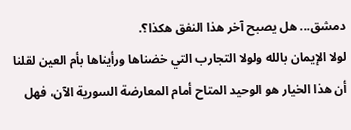دمشق... هل يصبح آخر هذا النفق هكذا؟.
لولا الإيمان بالله ولولا التجارب التي خضناها ورأيناها بأم العين لقلنا أن هذا الخيار هو الوحيد المتاح أمام المعارضة السورية الآن، فهل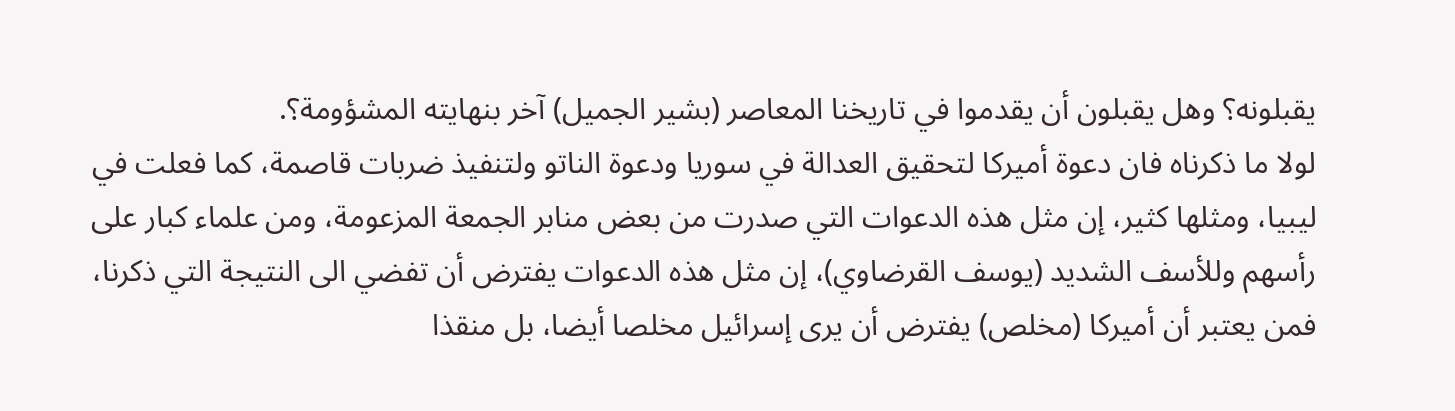يقبلونه؟ وهل يقبلون أن يقدموا في تاريخنا المعاصر (بشير الجميل) آخر بنهايته المشؤومة؟.
لولا ما ذكرناه فان دعوة أميركا لتحقيق العدالة في سوريا ودعوة الناتو ولتنفيذ ضربات قاصمة، كما فعلت في ليبيا، ومثلها كثير، إن مثل هذه الدعوات التي صدرت من بعض منابر الجمعة المزعومة، ومن علماء كبار على رأسهم وللأسف الشديد (يوسف القرضاوي)، إن مثل هذه الدعوات يفترض أن تفضي الى النتيجة التي ذكرنا، فمن يعتبر أن أميركا (مخلص) يفترض أن يرى إسرائيل مخلصا أيضا، بل منقذا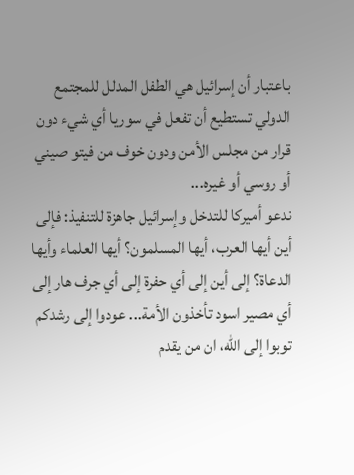باعتبار أن إسرائيل هي الطفل المدلل للمجتمع الدولي تستطيع أن تفعل في سوريا أي شيء دون قرار من مجلس الأمن ودون خوف من فيتو صيني أو روسي أو غيره...
ندعو أميركا للتدخل وإسرائيل جاهزة للتنفيذ: فإلى أين أيها العرب، أيها المسلمون؟ أيها العلماء وأيها الدعاة؟ إلى أين إلى أي حفرة إلى أي جرف هار إلى أي مصير اسود تأخذون الأمة... عودوا إلى رشدكم توبوا إلى الله، ان من يقدم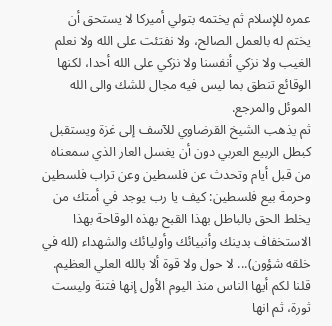عمره للإسلام ثم يختمه بتولي أميركا لا يستحق أن يختم له بالعمل الصالح، ولا نفتئت على الله ولا نعلم الغيب ولا نزكي أنفسنا ولا نزكي على الله أحدا، لكنها الوقائع تنطق بما ليس فيه مجال للشك والى الله الموئل والمرجع.
ثم يذهب الشيخ القرضاوي للآسف إلى غزة ويستقبل كبطل الربيع العربي دون أن يغسل العار الذي سمعناه من قبل أيام وتحدث عن فلسطين وعن تراب فلسطين وحرمة بيع فلسطين: كيف يا رب يوجد في أمتك من يخلط الحق بالباطل بهذا القبح بهذه الوقاحة بهذا الاستخفاف بدينك وأنبيائك وأوليائك والشهداء (لله في خلقه شؤون)... لا حول ولا قوة ألا بالله العلي العظيم.
قلنا لكم أيها الناس منذ اليوم الأول إنها فتنة وليست ثورة، ثم انها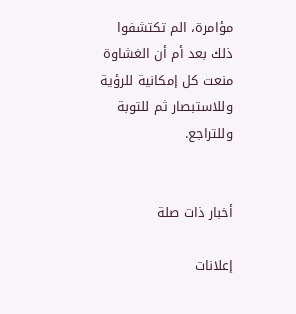مؤامرة، الم تكتشفوا ذلك بعد أم أن الغشاوة منعت كل إمكانية للرؤية وللاستبصار ثم للتوبة وللتراجع.


أخبار ذات صلة

إعلانات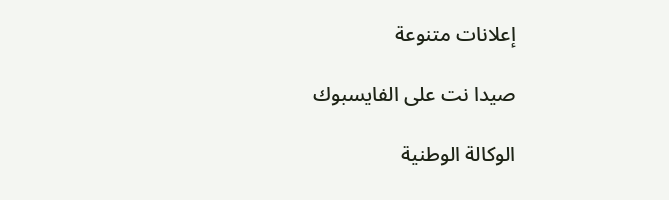إعلانات متنوعة

صيدا نت على الفايسبوك

الوكالة الوطنية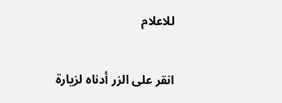للاعلام

انقر على الزر أدناه لزيارة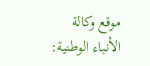موقع وكالة الأنباء الوطنية: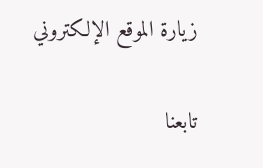زيارة الموقع الإلكتروني

تابعنا